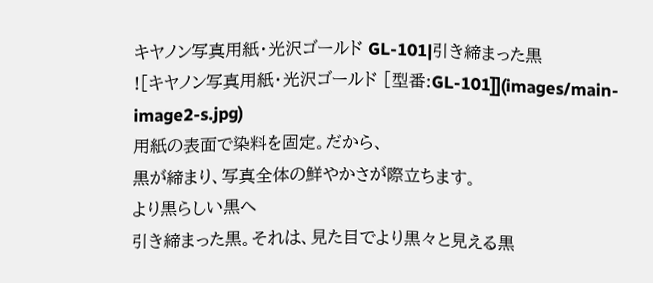キヤノン写真用紙・光沢ゴールド GL-101|引き締まった黒
![キヤノン写真用紙・光沢ゴールド [型番:GL-101]](images/main-image2-s.jpg)
用紙の表面で染料を固定。だから、
黒が締まり、写真全体の鮮やかさが際立ちます。
より黒らしい黒へ
引き締まった黒。それは、見た目でより黒々と見える黒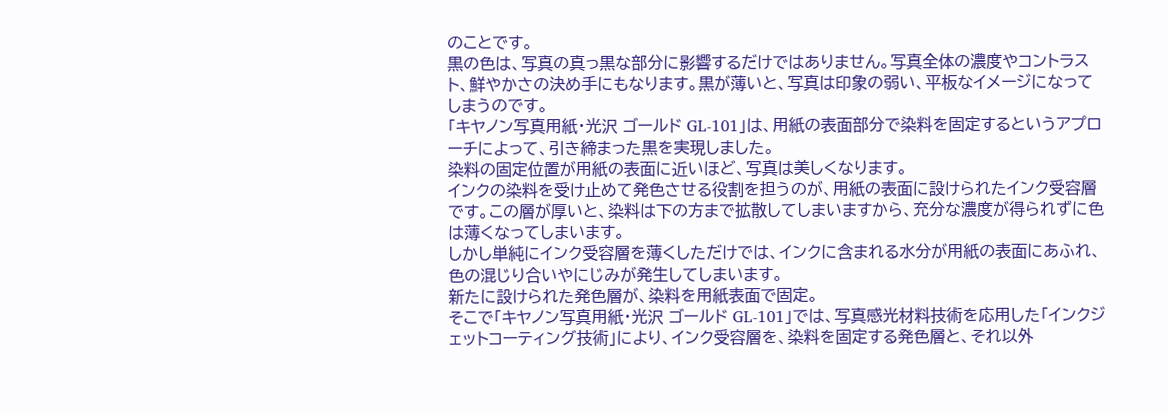のことです。
黒の色は、写真の真っ黒な部分に影響するだけではありません。写真全体の濃度やコントラスト、鮮やかさの決め手にもなります。黒が薄いと、写真は印象の弱い、平板なイメージになってしまうのです。
「キヤノン写真用紙・光沢 ゴールド GL-101」は、用紙の表面部分で染料を固定するというアプローチによって、引き締まった黒を実現しました。
染料の固定位置が用紙の表面に近いほど、写真は美しくなります。
インクの染料を受け止めて発色させる役割を担うのが、用紙の表面に設けられたインク受容層です。この層が厚いと、染料は下の方まで拡散してしまいますから、充分な濃度が得られずに色は薄くなってしまいます。
しかし単純にインク受容層を薄くしただけでは、インクに含まれる水分が用紙の表面にあふれ、色の混じり合いやにじみが発生してしまいます。
新たに設けられた発色層が、染料を用紙表面で固定。
そこで「キヤノン写真用紙・光沢 ゴールド GL-101」では、写真感光材料技術を応用した「インクジェットコーティング技術」により、インク受容層を、染料を固定する発色層と、それ以外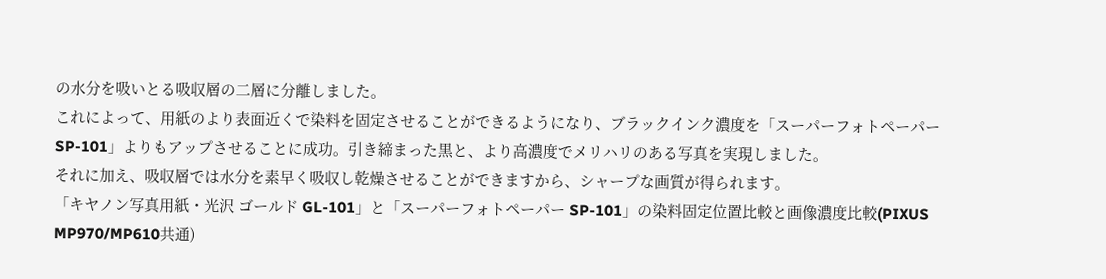の水分を吸いとる吸収層の二層に分離しました。
これによって、用紙のより表面近くで染料を固定させることができるようになり、ブラックインク濃度を「スーパーフォトペーパー SP-101」よりもアップさせることに成功。引き締まった黒と、より高濃度でメリハリのある写真を実現しました。
それに加え、吸収層では水分を素早く吸収し乾燥させることができますから、シャープな画質が得られます。
「キヤノン写真用紙・光沢 ゴールド GL-101」と「スーパーフォトペーパー SP-101」の染料固定位置比較と画像濃度比較(PIXUS MP970/MP610共通)